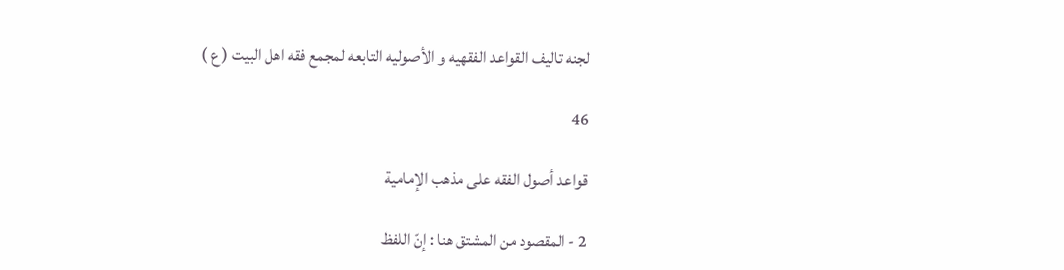لجنه تاليف القواعد الفقهيه و الأصوليه التابعه لمجمع فقه اهل البيت ( ع )

46

قواعد أصول الفقه على مذهب الإمامية

2 - المقصود من المشتق هنا : إنّ اللفظ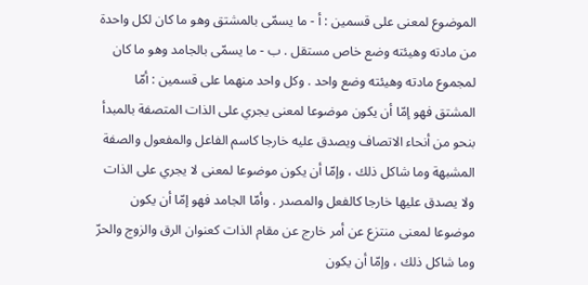الموضوع لمعنى على قسمين : أ - ما يسمّى بالمشتق وهو ما كان لكل واحدة من مادته وهيئته وضع خاص مستقل . ب - ما يسمّى بالجامد وهو ما كان لمجموع مادته وهيئته وضع واحد . وكل واحد منهما على قسمين : أمّا المشتق فهو إمّا أن يكون موضوعا لمعنى يجري على الذات المتصفة بالمبدأ بنحو من أنحاء الاتصاف ويصدق عليه خارجا كاسم الفاعل والمفعول والصفة المشبهة وما شاكل ذلك ، وإمّا أن يكون موضوعا لمعنى لا يجري على الذات ولا يصدق عليها خارجا كالفعل والمصدر . وأمّا الجامد فهو إمّا أن يكون موضوعا لمعنى منتزع عن أمر خارج عن مقام الذات كعنوان الرق والزوج والحرّ وما شاكل ذلك ، وإمّا أن يكون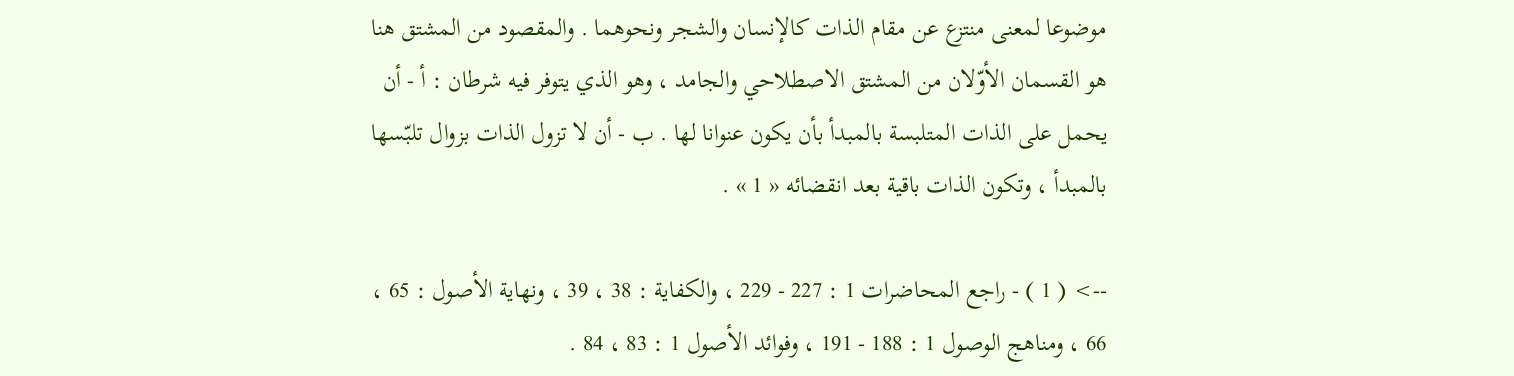موضوعا لمعنى منتزع عن مقام الذات كالإنسان والشجر ونحوهما . والمقصود من المشتق هنا هو القسمان الأوّلان من المشتق الاصطلاحي والجامد ، وهو الذي يتوفر فيه شرطان : أ - أن يحمل على الذات المتلبسة بالمبدأ بأن يكون عنوانا لها . ب - أن لا تزول الذات بزوال تلبّسها بالمبدأ ، وتكون الذات باقية بعد انقضائه « 1 » .

--> ( 1 ) - راجع المحاضرات 1 : 227 - 229 ، والكفاية : 38 ، 39 ، ونهاية الأصول : 65 ، 66 ، ومناهج الوصول 1 : 188 - 191 ، وفوائد الأصول 1 : 83 ، 84 .